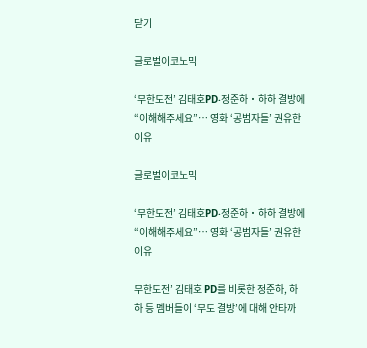닫기

글로벌이코노믹

‘무한도전’ 김태호PD‧정준하‧하하 결방에 “이해해주세요”… 영화 ‘공범자들’ 권유한 이유

글로벌이코노믹

‘무한도전’ 김태호PD‧정준하‧하하 결방에 “이해해주세요”… 영화 ‘공범자들’ 권유한 이유

무한도전’ 김태호 PD를 비롯한 정준하, 하하 등 멤버들이 ‘무도 결방’에 대해 안타까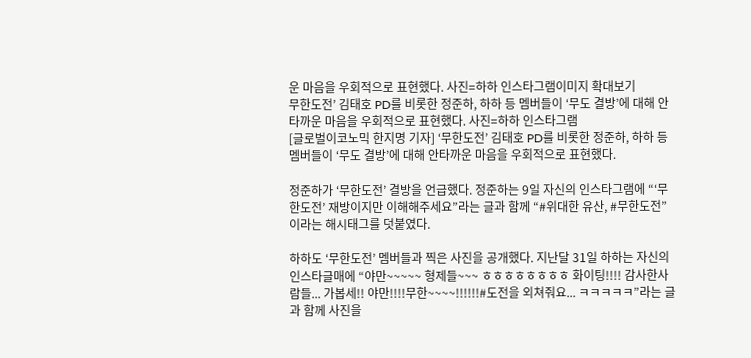운 마음을 우회적으로 표현했다. 사진=하하 인스타그램이미지 확대보기
무한도전’ 김태호 PD를 비롯한 정준하, 하하 등 멤버들이 ‘무도 결방’에 대해 안타까운 마음을 우회적으로 표현했다. 사진=하하 인스타그램
[글로벌이코노믹 한지명 기자] ‘무한도전’ 김태호 PD를 비롯한 정준하, 하하 등 멤버들이 ‘무도 결방’에 대해 안타까운 마음을 우회적으로 표현했다.

정준하가 ‘무한도전’ 결방을 언급했다. 정준하는 9일 자신의 인스타그램에 “‘무한도전’ 재방이지만 이해해주세요”라는 글과 함께 “#위대한 유산, #무한도전”이라는 해시태그를 덧붙였다.

하하도 ‘무한도전’ 멤버들과 찍은 사진을 공개했다. 지난달 31일 하하는 자신의 인스타글매에 “야만~~~~~ 형제들~~~ ㅎㅎㅎㅎㅎㅎㅎㅎ 화이팅!!!! 감사한사람들... 가봅세!! 야만!!!!무한~~~~!!!!!!#도전을 외쳐줘요... ㅋㅋㅋㅋㅋ”라는 글과 함께 사진을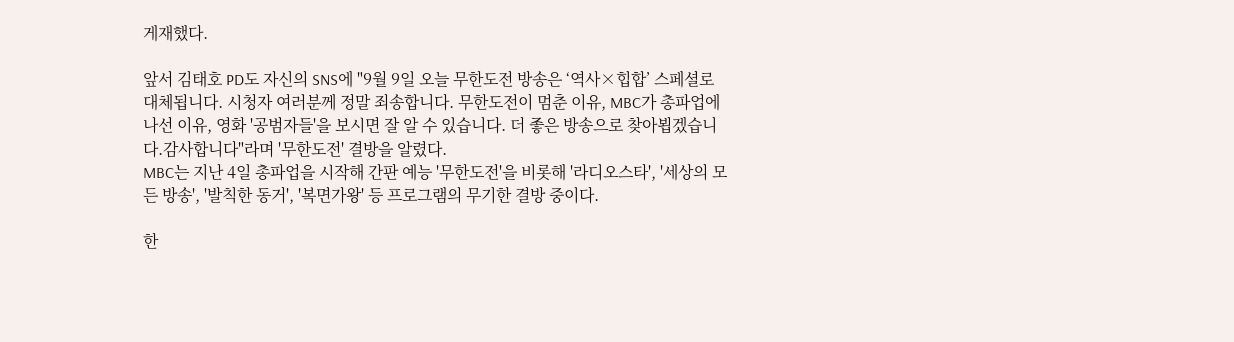게재했다.

앞서 김태호 PD도 자신의 SNS에 "9월 9일 오늘 무한도전 방송은 ‘역사×힙합’ 스페셜로 대체됩니다. 시청자 여러분께 정말 죄송합니다. 무한도전이 멈춘 이유, MBC가 총파업에 나선 이유, 영화 '공범자들'을 보시면 잘 알 수 있습니다. 더 좋은 방송으로 찾아뵙겠습니다.감사합니다"라며 '무한도전' 결방을 알렸다.
MBC는 지난 4일 총파업을 시작해 간판 예능 '무한도전'을 비롯해 '라디오스타', '세상의 모든 방송', '발칙한 동거', '복면가왕' 등 프로그램의 무기한 결방 중이다.

한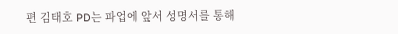편 김태호 PD는 파업에 앞서 성명서를 통해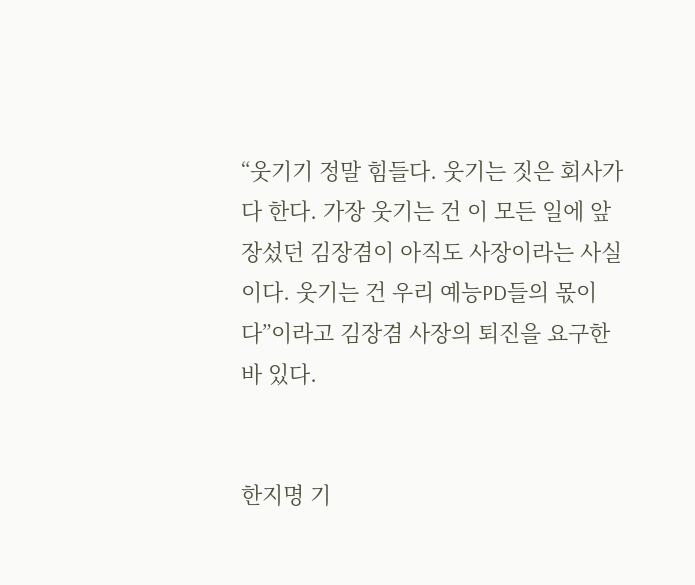“웃기기 정말 힘들다. 웃기는 짓은 회사가 다 한다. 가장 웃기는 건 이 모든 일에 앞장섰던 김장겸이 아직도 사장이라는 사실이다. 웃기는 건 우리 예능PD들의 몫이다”이라고 김장겸 사장의 퇴진을 요구한 바 있다.


한지명 기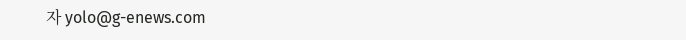자 yolo@g-enews.com